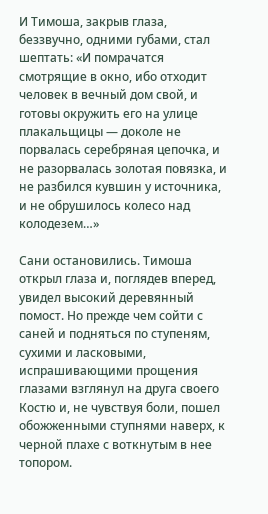И Тимоша, закрыв глаза, беззвучно, одними губами, стал шептать: «И помрачатся смотрящие в окно, ибо отходит человек в вечный дом свой, и готовы окружить его на улице плакальщицы — доколе не порвалась серебряная цепочка, и не разорвалась золотая повязка, и не разбился кувшин у источника, и не обрушилось колесо над колодезем…»

Сани остановились. Тимоша открыл глаза и, поглядев вперед, увидел высокий деревянный помост. Но прежде чем сойти с саней и подняться по ступеням, сухими и ласковыми, испрашивающими прощения глазами взглянул на друга своего Костю и, не чувствуя боли, пошел обожженными ступнями наверх, к черной плахе с воткнутым в нее топором.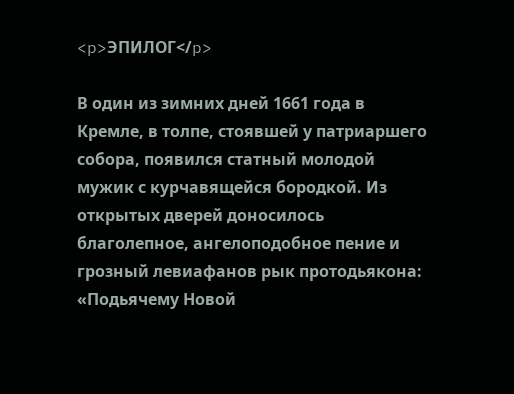<p>ЭПИЛОГ</p>

В один из зимних дней 1661 года в Кремле, в толпе, стоявшей у патриаршего собора, появился статный молодой мужик с курчавящейся бородкой. Из открытых дверей доносилось благолепное, ангелоподобное пение и грозный левиафанов рык протодьякона: «Подьячему Новой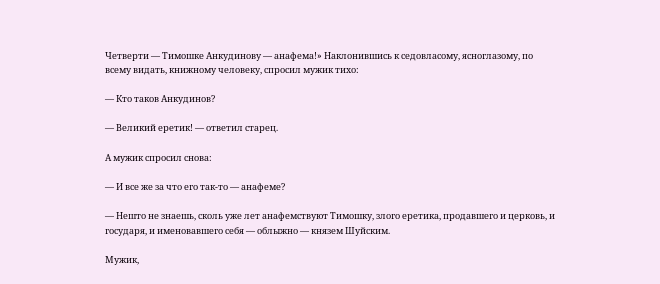Четверти — Тимошке Анкудинову — анафема!» Наклонившись к седовласому, ясноглазому, по всему видать, книжному человеку, спросил мужик тихо:

— Кто таков Анкудинов?

— Великий еретик! — ответил старец.

А мужик спросил снова:

— И все же за что его так-то — анафеме?

— Нешто не знаешь, сколь уже лет анафемствуют Тимошку, злого еретика, продавшего и церковь, и государя, и именовавшего себя — облыжно — князем Шуйским.

Мужик,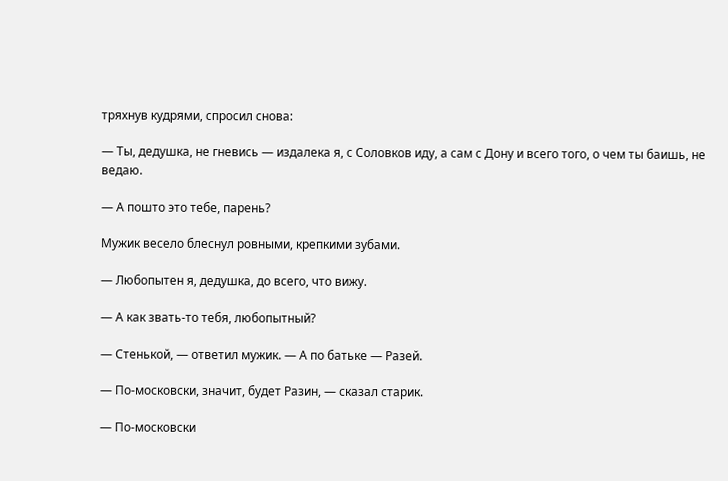тряхнув кудрями, спросил снова:

— Ты, дедушка, не гневись — издалека я, с Соловков иду, а сам с Дону и всего того, о чем ты баишь, не ведаю.

— А пошто это тебе, парень?

Мужик весело блеснул ровными, крепкими зубами.

— Любопытен я, дедушка, до всего, что вижу.

— А как звать-то тебя, любопытный?

— Стенькой, — ответил мужик. — А по батьке — Разей.

— По-московски, значит, будет Разин, — сказал старик.

— По-московски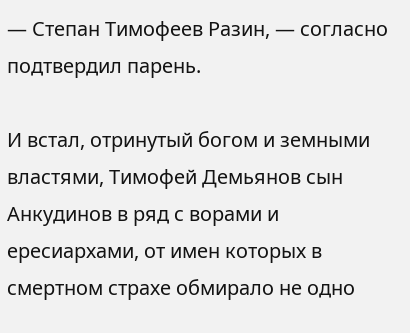— Степан Тимофеев Разин, — согласно подтвердил парень.

И встал, отринутый богом и земными властями, Тимофей Демьянов сын Анкудинов в ряд с ворами и ересиархами, от имен которых в смертном страхе обмирало не одно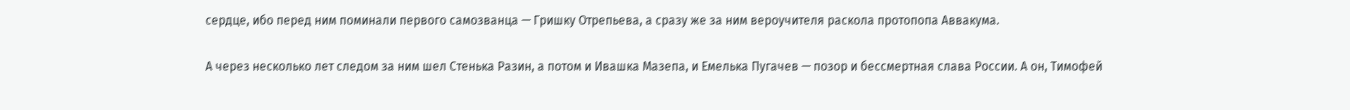сердце, ибо перед ним поминали первого самозванца — Гришку Отрепьева, а сразу же за ним вероучителя раскола протопопа Аввакума.

А через несколько лет следом за ним шел Стенька Разин, а потом и Ивашка Мазепа, и Емелька Пугачев — позор и бессмертная слава России. А он, Тимофей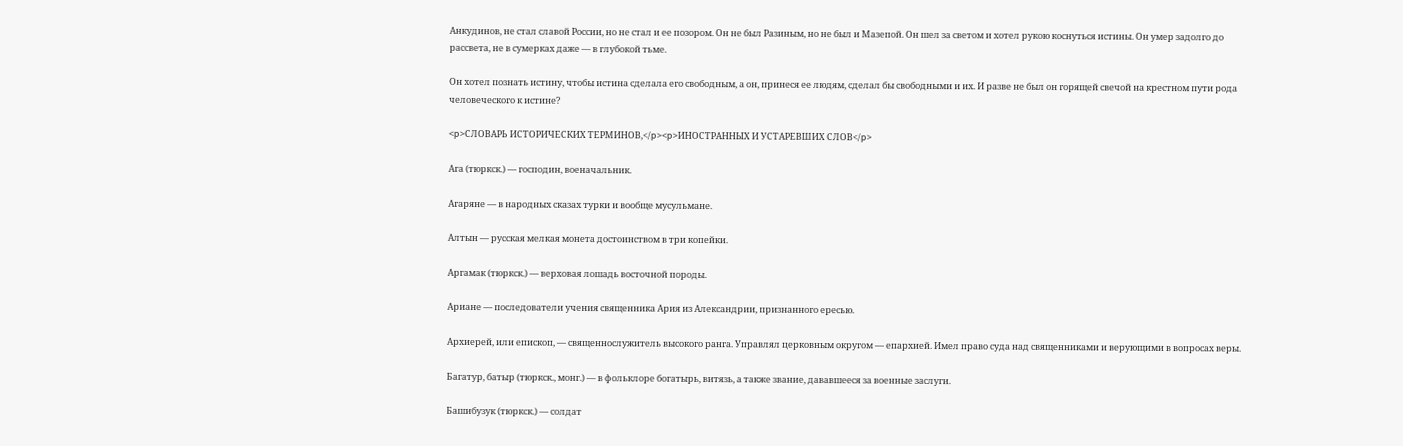Анкудинов, не стал славой России, но не стал и ее позором. Он не был Разиным, но не был и Мазепой. Он шел за светом и хотел рукою коснуться истины. Он умер задолго до рассвета, не в сумерках даже — в глубокой тьме.

Он хотел познать истину, чтобы истина сделала его свободным, а он, принеся ее людям, сделал бы свободными и их. И разве не был он горящей свечой на крестном пути рода человеческого к истине?

<p>СЛОВАРЬ ИСТОРИЧЕСКИХ ТЕРМИНОВ,</p><p>ИНОСТРАННЫХ И УСТАРЕВШИХ СЛОВ</p>

Ага (тюркск.) — господин, военачальник.

Агаряне — в народных сказах турки и вообще мусульмане.

Алтын — русская мелкая монета достоинством в три копейки.

Аргамак (тюркск.) — верховая лошадь восточной породы.

Ариане — последователи учения священника Ария из Александрии, признанного ересью.

Архиерей, или епископ, — священнослужитель высокого ранга. Управлял церковным округом — епархией. Имел право суда над священниками и верующими в вопросах веры.

Багатур, батыр (тюркск., монг.) — в фольклоре богатырь, витязь, а также звание, дававшееся за военные заслуги.

Башибузук (тюркск.) — солдат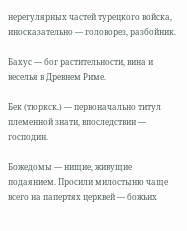нерегулярных частей турецкого войска, иносказательно — головорез, разбойник.

Бахус — бог растительности, вина и веселья в Древнем Риме.

Бек (тюркск.) — первоначально титул племенной знати, впоследствии — господин.

Божедомы — нищие, живущие подаянием. Просили милостыню чаще всего на папертях церквей — божьих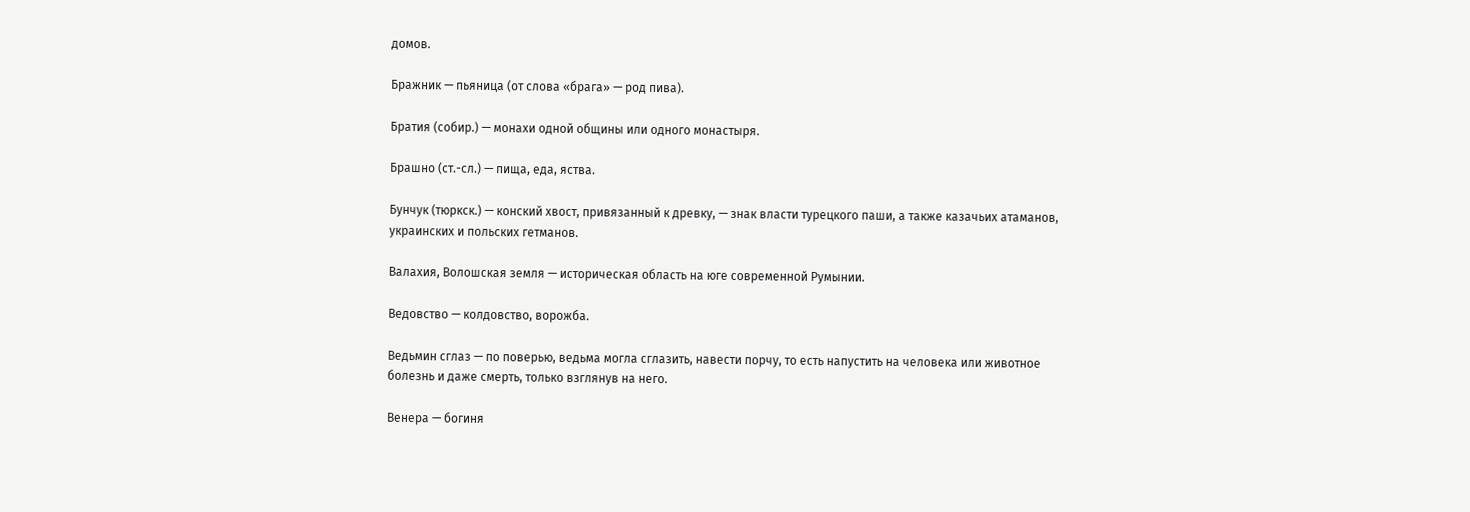домов.

Бражник — пьяница (от слова «брага» — род пива).

Братия (собир.) — монахи одной общины или одного монастыря.

Брашно (ст.-сл.) — пища, еда, яства.

Бунчук (тюркск.) — конский хвост, привязанный к древку, — знак власти турецкого паши, а также казачьих атаманов, украинских и польских гетманов.

Валахия, Волошская земля — историческая область на юге современной Румынии.

Ведовство — колдовство, ворожба.

Ведьмин сглаз — по поверью, ведьма могла сглазить, навести порчу, то есть напустить на человека или животное болезнь и даже смерть, только взглянув на него.

Венера — богиня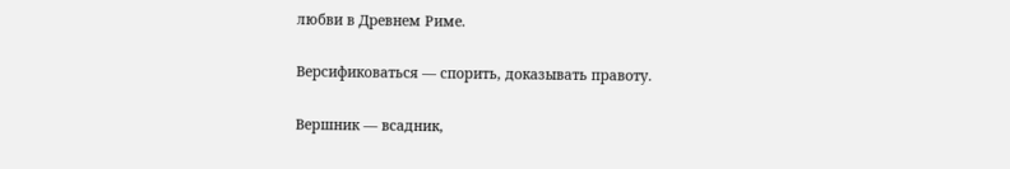любви в Древнем Риме.

Версификоваться — спорить, доказывать правоту.

Вершник — всадник,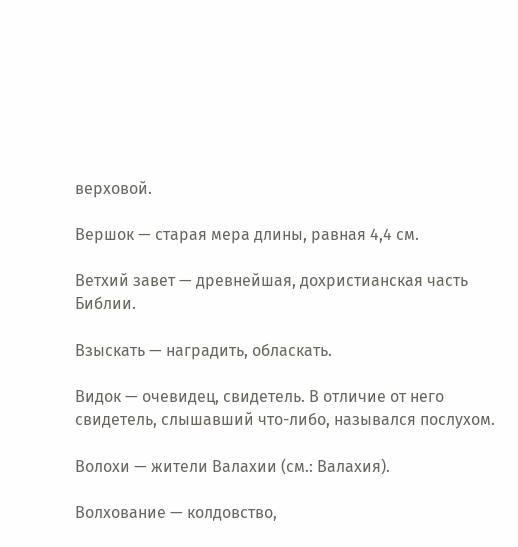верховой.

Вершок — старая мера длины, равная 4,4 см.

Ветхий завет — древнейшая, дохристианская часть Библии.

Взыскать — наградить, обласкать.

Видок — очевидец, свидетель. В отличие от него свидетель, слышавший что-либо, назывался послухом.

Волохи — жители Валахии (см.: Валахия).

Волхование — колдовство,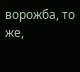ворожба, то же,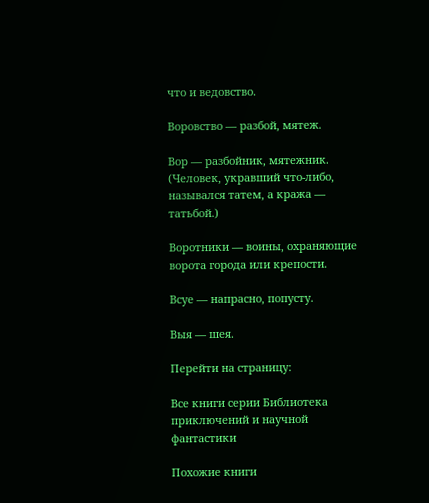что и ведовство.

Воровство — разбой, мятеж.

Вор — разбойник, мятежник. (Человек, укравший что-либо, назывался татем, а кража — татьбой.)

Воротники — воины, охраняющие ворота города или крепости.

Всуе — напрасно, попусту.

Выя — шея.

Перейти на страницу:

Все книги серии Библиотека приключений и научной фантастики

Похожие книги